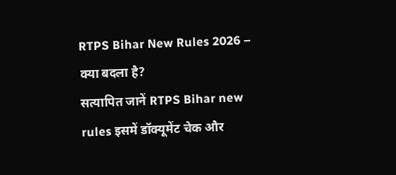RTPS Bihar New Rules 2026 – क्या बदला है?
सत्यापित जानें RTPS Bihar new rules इसमें डॉक्यूमेंट चेक और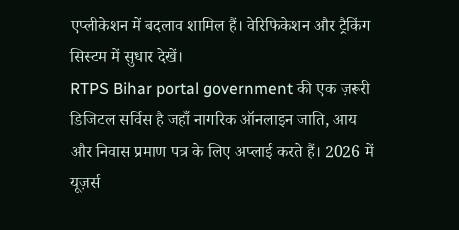एप्लीकेशन में बदलाव शामिल हैं। वेरिफिकेशन और ट्रैकिंग सिस्टम में सुधार देखें।
RTPS Bihar portal government की एक ज़रूरी डिजिटल सर्विस है जहाँ नागरिक ऑनलाइन जाति, आय और निवास प्रमाण पत्र के लिए अप्लाई करते हैं। 2026 में यूज़र्स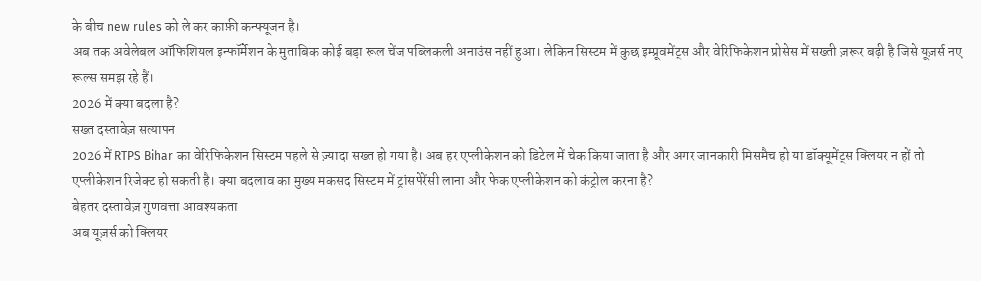के बीच new rules को ले कर काफ़ी कन्फ्यूजन है।
अब तक अवेलेबल ऑफिशियल इन्फॉर्मेशन के मुताबिक कोई बड़ा रूल चेंज पब्लिकली अनाउंस नहीं हुआ। लेकिन सिस्टम में कुछ इम्प्रूवमेंट्स और वेरिफिकेशन प्रोसेस में सख्ती ज़रूर बढ़ी है जिसे यूज़र्स नए रूल्स समझ रहे हैं।
2026 में क्या बदला है?
सख्त दस्तावेज़ सत्यापन
2026 में RTPS Bihar का वेरिफिकेशन सिस्टम पहले से ज़्यादा सख्त हो गया है। अब हर एप्लीकेशन को डिटेल में चेक किया जाता है और अगर जानकारी मिसमैच हो या डॉक्यूमेंट्स क्लियर न हों तो एप्लीकेशन रिजेक्ट हो सकती है। क्या बदलाव का मुख्य मकसद सिस्टम में ट्रांसपेरेंसी लाना और फेक एप्लीकेशन को कंट्रोल करना है?
बेहतर दस्तावेज़ गुणवत्ता आवश्यकता
अब यूज़र्स को क्लियर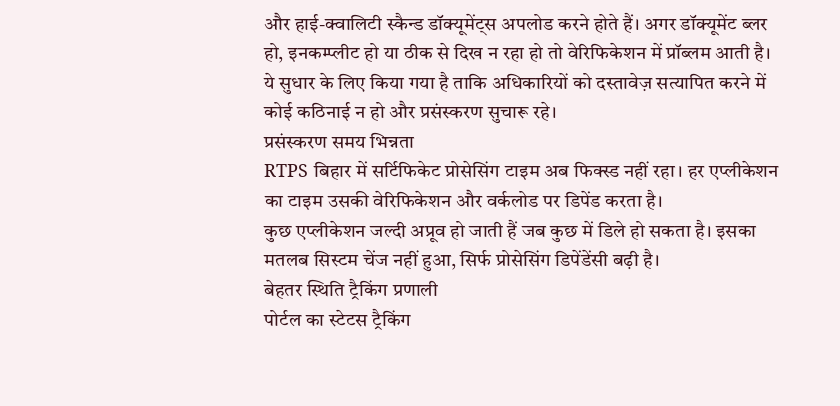और हाई-क्वालिटी स्कैन्ड डॉक्यूमेंट्स अपलोड करने होते हैं। अगर डॉक्यूमेंट ब्लर हो, इनकम्प्लीट हो या ठीक से दिख न रहा हो तो वेरिफिकेशन में प्रॉब्लम आती है।
ये सुधार के लिए किया गया है ताकि अधिकारियों को दस्तावेज़ सत्यापित करने में कोई कठिनाई न हो और प्रसंस्करण सुचारू रहे।
प्रसंस्करण समय भिन्नता
RTPS बिहार में सर्टिफिकेट प्रोसेसिंग टाइम अब फिक्स्ड नहीं रहा। हर एप्लीकेशन का टाइम उसकी वेरिफिकेशन और वर्कलोड पर डिपेंड करता है।
कुछ एप्लीकेशन जल्दी अप्रूव हो जाती हैं जब कुछ में डिले हो सकता है। इसका मतलब सिस्टम चेंज नहीं हुआ, सिर्फ प्रोसेसिंग डिपेंडेंसी बढ़ी है।
बेहतर स्थिति ट्रैकिंग प्रणाली
पोर्टल का स्टेटस ट्रैकिंग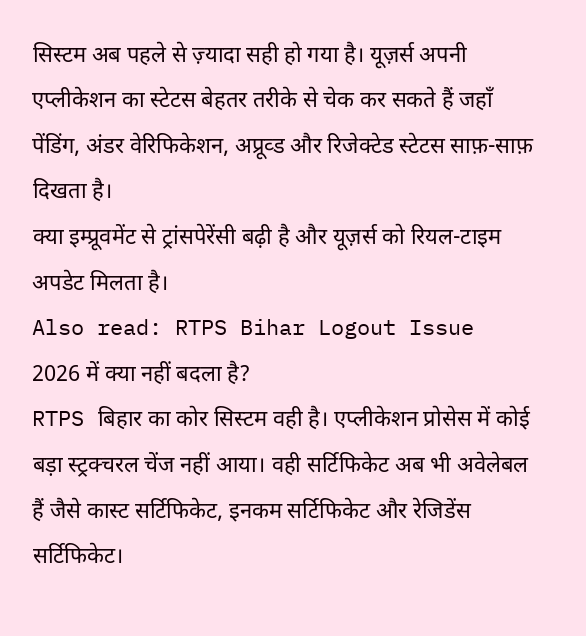सिस्टम अब पहले से ज़्यादा सही हो गया है। यूज़र्स अपनी एप्लीकेशन का स्टेटस बेहतर तरीके से चेक कर सकते हैं जहाँ पेंडिंग, अंडर वेरिफिकेशन, अप्रूव्ड और रिजेक्टेड स्टेटस साफ़-साफ़ दिखता है।
क्या इम्प्रूवमेंट से ट्रांसपेरेंसी बढ़ी है और यूज़र्स को रियल-टाइम अपडेट मिलता है।
Also read: RTPS Bihar Logout Issue
2026 में क्या नहीं बदला है?
RTPS बिहार का कोर सिस्टम वही है। एप्लीकेशन प्रोसेस में कोई बड़ा स्ट्रक्चरल चेंज नहीं आया। वही सर्टिफिकेट अब भी अवेलेबल हैं जैसे कास्ट सर्टिफिकेट, इनकम सर्टिफिकेट और रेजिडेंस सर्टिफिकेट।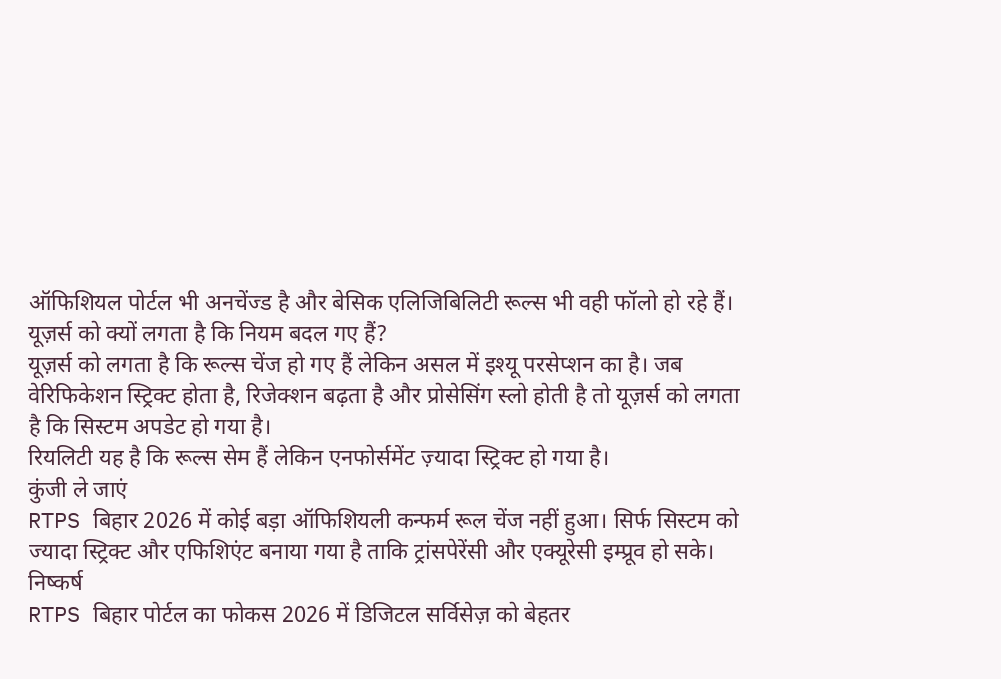ऑफिशियल पोर्टल भी अनचेंज्ड है और बेसिक एलिजिबिलिटी रूल्स भी वही फॉलो हो रहे हैं।
यूज़र्स को क्यों लगता है कि नियम बदल गए हैं?
यूज़र्स को लगता है कि रूल्स चेंज हो गए हैं लेकिन असल में इश्यू परसेप्शन का है। जब वेरिफिकेशन स्ट्रिक्ट होता है, रिजेक्शन बढ़ता है और प्रोसेसिंग स्लो होती है तो यूज़र्स को लगता है कि सिस्टम अपडेट हो गया है।
रियलिटी यह है कि रूल्स सेम हैं लेकिन एनफोर्समेंट ज़्यादा स्ट्रिक्ट हो गया है।
कुंजी ले जाएं
RTPS बिहार 2026 में कोई बड़ा ऑफिशियली कन्फर्म रूल चेंज नहीं हुआ। सिर्फ सिस्टम को ज्यादा स्ट्रिक्ट और एफिशिएंट बनाया गया है ताकि ट्रांसपेरेंसी और एक्यूरेसी इम्प्रूव हो सके।
निष्कर्ष
RTPS बिहार पोर्टल का फोकस 2026 में डिजिटल सर्विसेज़ को बेहतर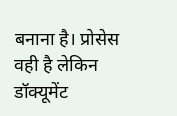बनाना है। प्रोसेस वही है लेकिन डॉक्यूमेंट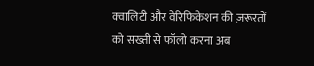क्वालिटी और वेरिफिकेशन की ज़रूरतों को सख्ती से फॉलो करना अब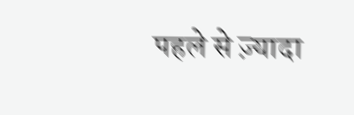पहले से ज़्यादा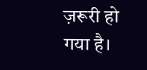ज़रूरी हो गया है।